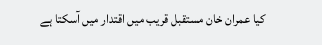کیا عمران خان مستقبل قریب میں اقتدار میں آسکتا ہے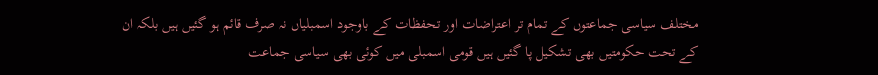مختلف سیاسی جماعتوں کے تمام تر اعتراضات اور تحفظات کے باوجود اسمبلیاں نہ صرف قائم ہو گئیں ہیں بلکہ ان کے تحت حکومتیں بھی تشکیل پا گئیں ہیں قومی اسمبلی میں کوئی بھی سیاسی جماعت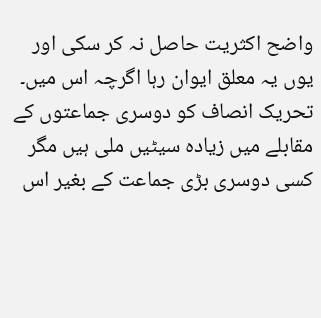واضح اکثریت حاصل نہ کر سکی اور یوں یہ معلق ایوان رہا اگرچہ اس میں۔ تحریک انصاف کو دوسری جماعتوں کے مقابلے میں زیادہ سیٹیں ملی ہیں مگر کسی دوسری بڑی جماعت کے بغیر اس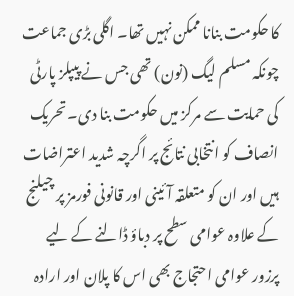کا حکومت بنانا ممکن نہیں تھا۔ اگلی بڑی جماعت چونکہ مسلم لیگ (نون) تھی جس نے پیپلز پارٹی کی حمایت سے مرکز میں حکومت بنا دی۔ تحریک انصاف کو انتخابی نتائج پر اگرچہ شدید اعتراضات ہیں اور ان کو متعلقہ آئینی اور قانونی فورمز پر چیلنج کے علاوہ عوامی سطح پر دباؤ ڈالنے کے لیے پرزور عوامی احتجاج بھی اس کا پلان اور ارادہ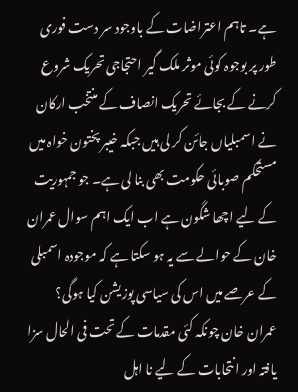ہے۔ تاہم اعتراضات کے باوجود سر دست فوری طور پر بوجوہ کوئی موثر ملک گیر احتجاجی تحریک شروع کرنے کے بجائے تحریک انصاف کے منتخب ارکان نے اسمبلیاں جائن کر لی ہیں جبکہ خیبر پختون خواہ میں مستحکم صوبائی حکومت بھی بنا لی ہے۔ جو جمہوریت کے لیے اچھا شگون ہے اب ایک اہم سوال عمران خان کے حوالے سے یہ ہو سکتا ہے کہ موجودہ اسمبلی کے عرصے میں اس کی سیاسی پوزیشن کیا ہوگی؟ عمران خان چونکہ کئی مقدمات کے تحت فی الحال سزا یافتہ اور انتحابات کے لیے نا اہل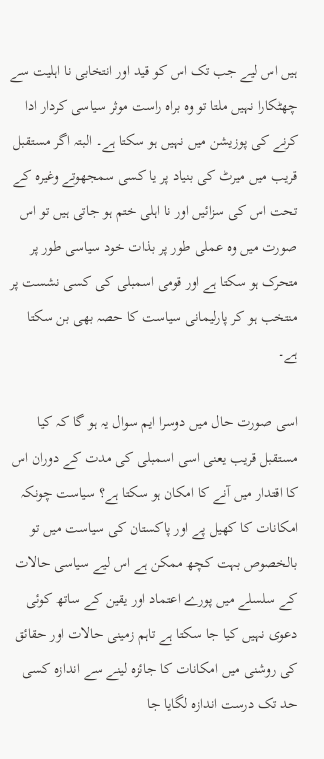ہیں اس لیے جب تک اس کو قید اور انتخابی نا اہلیت سے چھٹکارا نہیں ملتا تو وہ براہ راست موثر سیاسی کردار ادا کرنے کی پوزیشن میں نہیں ہو سکتا ہے۔ البتہ اگر مستقبل قریب میں میرٹ کی بنیاد پر یا کسی سمجھوتے وغیرہ کے تحت اس کی سزائیں اور نا اہلی ختم ہو جاتی ہیں تو اس صورت میں وہ عملی طور پر بذات خود سیاسی طور پر متحرک ہو سکتا ہے اور قومی اسمبلی کی کسی نشست پر منتخب ہو کر پارلیمانی سیاست کا حصہ بھی بن سکتا ہے۔

اسی صورت حال میں دوسرا ایم سوال یہ ہو گا کہ کیا مستقبل قریب یعنی اسی اسمبلی کی مدت کے دوران اس کا اقتدار میں آنے کا امکان ہو سکتا ہے؟ سیاست چونکہ امکانات کا کھیل پے اور پاکستان کی سیاست میں تو بالخصوص بہت کچھ ممکن ہے اس لیے سیاسی حالات کے سلسلے میں پورے اعتماد اور یقین کے ساتھ کوئی دعوی نہیں کیا جا سکتا ہے تاہم زمینی حالات اور حقائق کی روشنی میں امکانات کا جائزہ لینے سے اندازہ کسی حد تک درست اندازہ لگایا جا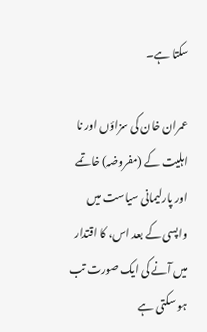سکتا ہے۔

عمران خان کی سزاؤں اور نا اہلیت کے (مفروضہ) خاتمے اور پارلیمانی سیاست میں واپسی کے بعد اس، کا اقتدار میں آنے کی ایک صورت تب ہو سکتی ہے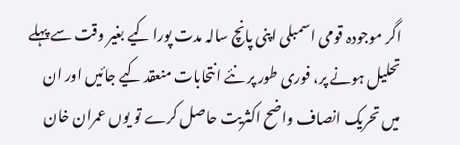اگر موجودہ قومی اسمبلی اپنی پانچ سالہ مدت پورا کیے بغیر وقت سے پہلے تحلیل ہونے پر، فوری طور پر نئے انتحابات منعقد کیے جائیں اور ان میں تحریک انصاف واضح اکثریت حاصل کرے تو یوں عمران خان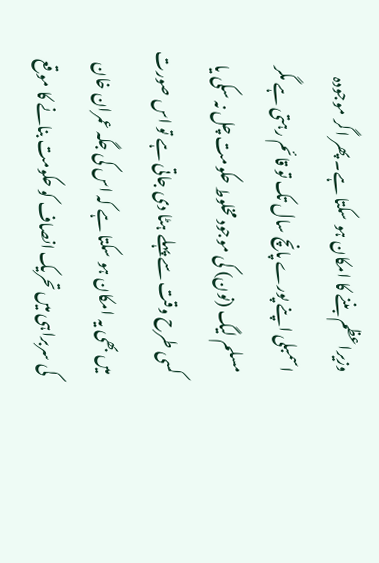وزیراعظم بننے کا امکان ہو سکتا ہے۔ پھر اگر موجودہ اسمبلی اپنے پورے پانچ سال تک تو قائم رہتی ہے مگر مسلم لیگ (نون) کی موجود مخلوط حکومت چل نہ سکی یا کسی طرح وقت سے پہلے ہٹا دی جاتی ہے تو اس صورت میں بھی یہ امکان ہو سکتا ہے کہ اس کی جگہ عمران خان کی سربراہی میں تحریک انصاف کو حکومت بنانے کا موقع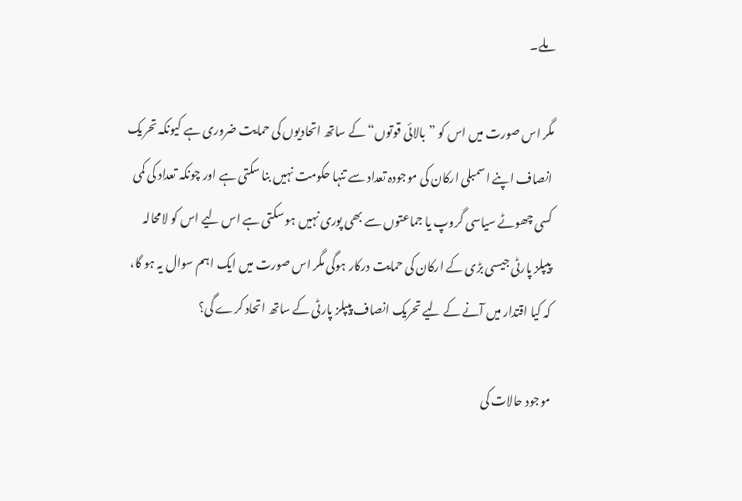ملے۔

مگر اس صورت میں اس کو ”بالائی قوتوں“ کے ساتھ اتحادیوں کی حمایت ضروری ہے کیونکہ تحریک انصاف اپنے اسمبلی ارکان کی موجودہ تعداد سے تنہا حکومت نہیں بنا سکتی ہے اور چونکہ تعداد کی کمی کسی چھوٹے سیاسی گروپ یا جماعتوں سے بھی پوری نہیں ہو سکتی ہے اس لیے اس کو لامحالہ پیپلز پارٹی جیسی بڑی کے ارکان کی حمایت درکار ہوگی مگر اس صورت میں ایک اہم سوال یہ ہو گا، کہ کیا اقتدار میں آنے کے لیے تحریک انصاف پیپلز پارٹی کے ساتھ اتحاد کرے گی؟

موجود حالات کی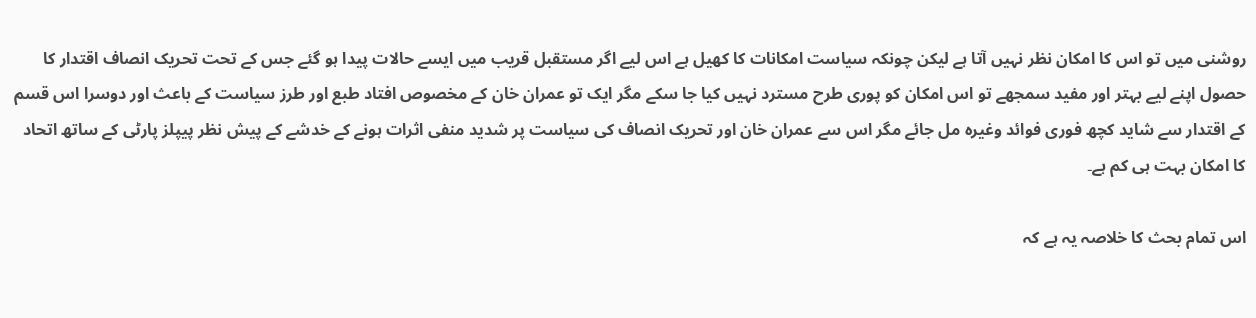روشنی میں تو اس کا امکان نظر نہیں آتا ہے لیکن چونکہ سیاست امکانات کا کھیل ہے اس لیے اگر مستقبل قریب میں ایسے حالات پیدا ہو گئے جس کے تحت تحریک انصاف اقتدار کا حصول اپنے لیے بہتر اور مفید سمجھے تو اس امکان کو پوری طرح مسترد نہیں کیا جا سکے مگر ایک تو عمران خان کے مخصوص افتاد طبع اور طرز سیاست کے باعث اور دوسرا اس قسم کے اقتدار سے شاید کچھ فوری فوائد وغیرہ مل جائے مگر اس سے عمران خان اور تحریک انصاف کی سیاست پر شدید منفی اثرات ہونے کے خدشے کے پیش نظر پیپلز پارٹی کے ساتھ اتحاد کا امکان بہت ہی کم ہے۔

اس تمام بحث کا خلاصہ یہ ہے کہ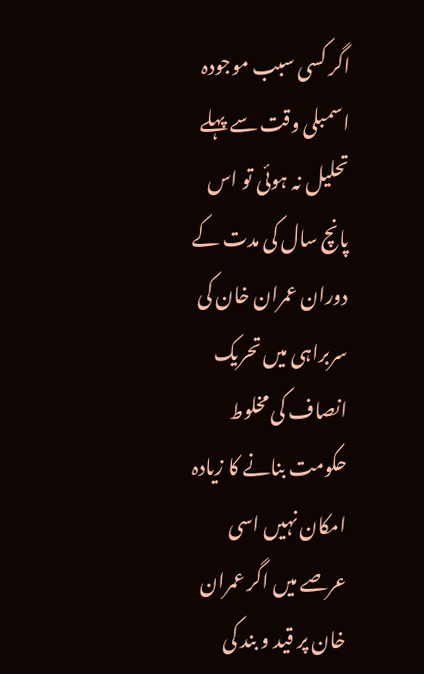اگر کسی سبب موجودہ اسمبلی وقت سے پہلے تحلیل نہ ہوئی تو اس پانچ سال کی مدت کے دوران عمران خان کی سربراہی میں تحریک انصاف کی مخلوط حکومت بنانے کا زیادہ امکان نہیں اسی عرصے میں اگر عمران خان پر قید و بند کی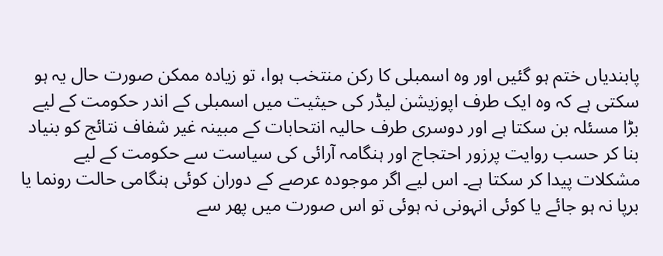پابندیاں ختم ہو گئیں اور وہ اسمبلی کا رکن منتخب ہوا، تو زیادہ ممکن صورت حال یہ ہو سکتی ہے کہ وہ ایک طرف اپوزیشن لیڈر کی حیثیت میں اسمبلی کے اندر حکومت کے لیے بڑا مسئلہ بن سکتا ہے اور دوسری طرف حالیہ انتحابات کے مبینہ غیر شفاف نتائج کو بنیاد بنا کر حسب روایت پرزور احتجاج اور ہنگامہ آرائی کی سیاست سے حکومت کے لیے مشکلات پیدا کر سکتا ہے۔ اس لیے اگر موجودہ عرصے کے دوران کوئی ہنگامی حالت رونما یا برپا نہ ہو جائے یا کوئی انہونی نہ ہوئی تو اس صورت میں پھر سے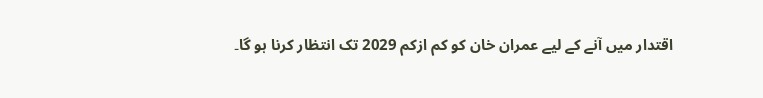اقتدار میں آنے کے لیے عمران خان کو کم ازکم 2029 تک انتظار کرنا ہو گا۔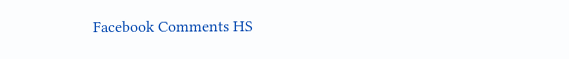Facebook Comments HS